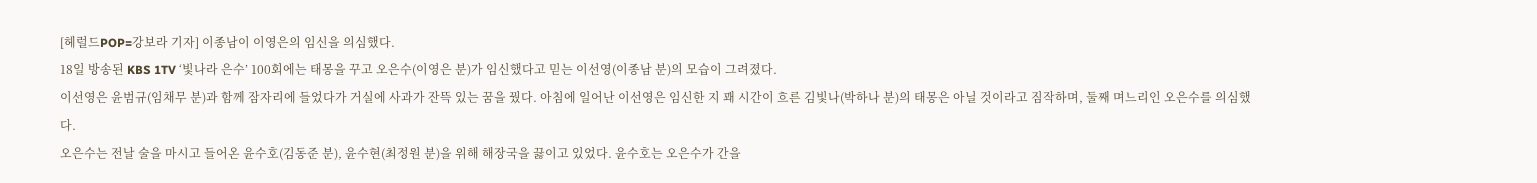[헤럴드POP=강보라 기자] 이종남이 이영은의 임신을 의심했다.
18일 방송된 KBS 1TV ‘빛나라 은수’ 100회에는 태몽을 꾸고 오은수(이영은 분)가 임신했다고 믿는 이선영(이종남 분)의 모습이 그려졌다.
이선영은 윤범규(임채무 분)과 함께 잠자리에 들었다가 거실에 사과가 잔뜩 있는 꿈을 꿨다. 아침에 일어난 이선영은 임신한 지 꽤 시간이 흐른 김빛나(박하나 분)의 태몽은 아닐 것이라고 짐작하며, 둘째 며느리인 오은수를 의심했다.
오은수는 전날 술을 마시고 들어온 윤수호(김동준 분), 윤수현(최정원 분)을 위해 해장국을 끓이고 있었다. 윤수호는 오은수가 간을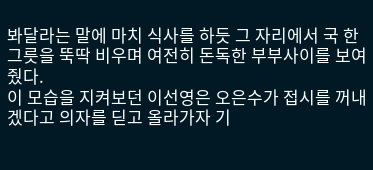봐달라는 말에 마치 식사를 하듯 그 자리에서 국 한그릇을 뚝딱 비우며 여전히 돈독한 부부사이를 보여줬다.
이 모습을 지켜보던 이선영은 오은수가 접시를 꺼내겠다고 의자를 딛고 올라가자 기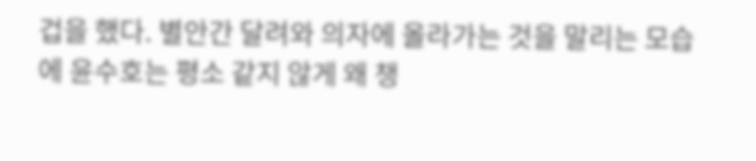겁을 했다. 별안간 달려와 의자에 올라가는 것을 말리는 모습에 윤수호는 평소 같지 않게 왜 챙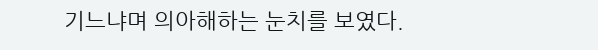기느냐며 의아해하는 눈치를 보였다.